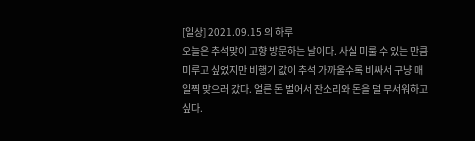[일상] 2021.09.15 의 하루
오늘은 추석맞이 고향 방문하는 날이다. 사실 미룰 수 있는 만큼 미루고 싶었지만 비행기 값이 추석 가까울수록 비싸서 구냥 매 일찍 맞으러 갔다. 얼른 돈 벌어서 잔소리와 돈을 덜 무서워하고 싶다.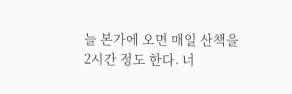늘 본가에 오면 매일 산책을 2시간 정도 한다. 너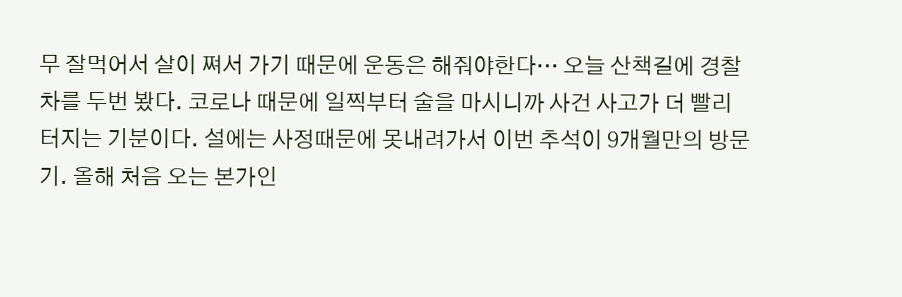무 잘먹어서 살이 쪄서 가기 때문에 운동은 해줘야한다… 오늘 산책길에 경찰차를 두번 봤다. 코로나 때문에 일찍부터 술을 마시니까 사건 사고가 더 빨리 터지는 기분이다. 설에는 사정때문에 못내려가서 이번 추석이 9개월만의 방문기. 올해 처음 오는 본가인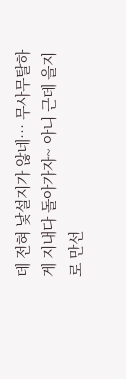데 전혀 낯설지가 않네… 무사무탈하게 지내다 돌아가자~ 아니 근데 을지로 만선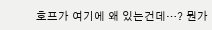호프가 여기에 왜 있는건데…? 뭔가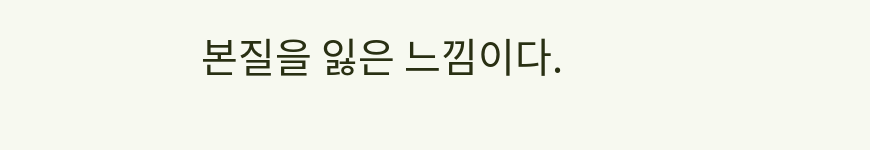본질을 잃은 느낌이다.